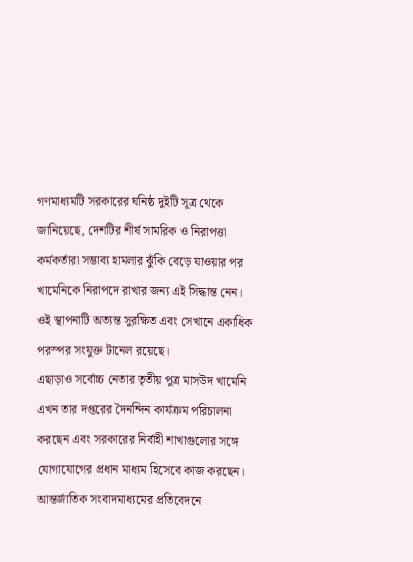গণমাধ্যমটি সরকারের ঘনিষ্ঠ দুইটি সূত্র থেকে জানিয়েছে, দেশটির শীর্ষ সামরিক ও নিরাপত্তা কর্মকর্তারা সম্ভাব্য হামলার ঝুঁকি বেড়ে যাওয়ার পর খামেনিকে নিরাপদে রাখার জন্য এই সিদ্ধান্ত নেন। ওই স্থাপনাটি অত্যন্ত সুরক্ষিত এবং সেখানে একাধিক পরস্পর সংযুক্ত টানেল রয়েছে।
এছাড়াও সর্বোচ্চ নেতার তৃতীয় পুত্র মাসউদ খামেনি এখন তার দপ্তরের দৈনন্দিন কার্যক্রম পরিচালনা করছেন এবং সরকারের নির্বাহী শাখাগুলোর সঙ্গে যোগাযোগের প্রধান মাধ্যম হিসেবে কাজ করছেন।
আন্তর্জাতিক সংবাদমাধ্যমের প্রতিবেদনে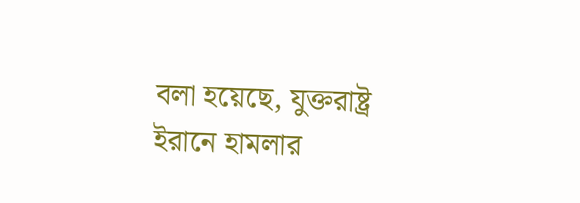বলা হয়েছে, যুক্তরাষ্ট্র ইরানে হামলার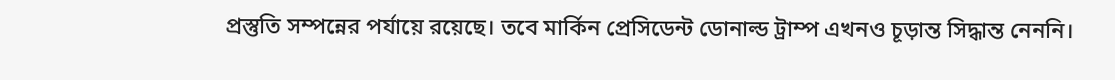প্রস্তুতি সম্পন্নের পর্যায়ে রয়েছে। তবে মার্কিন প্রেসিডেন্ট ডোনাল্ড ট্রাম্প এখনও চূড়ান্ত সিদ্ধান্ত নেননি।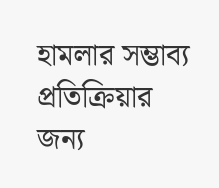হামলার সম্ভাব্য প্রতিক্রিয়ার জন্য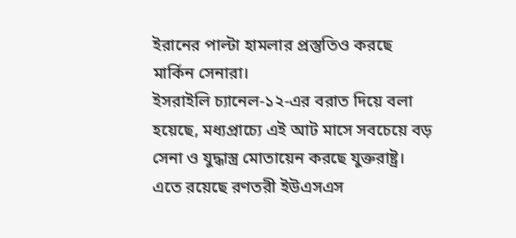ইরানের পাল্টা হামলার প্রস্তুতিও করছে মার্কিন সেনারা।
ইসরাইলি চ্যানেল-১২-এর বরাত দিয়ে বলা হয়েছে, মধ্যপ্রাচ্যে এই আট মাসে সবচেয়ে বড় সেনা ও যুদ্ধাস্ত্র মোতায়েন করছে যুক্তরাষ্ট্র। এতে রয়েছে রণতরী ইউএসএস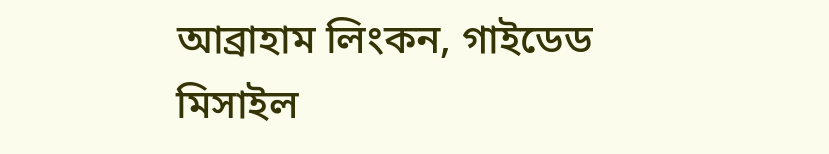আব্রাহাম লিংকন, গাইডেড মিসাইল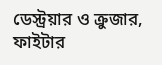ডেস্ট্রয়ার ও ক্রুজার, ফাইটার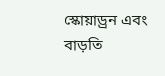স্কোয়াড্রন এবং বাড়তি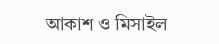আকাশ ও মিসাইল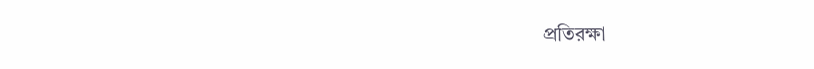প্রতিরক্ষা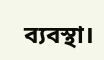ব্যবস্থা।